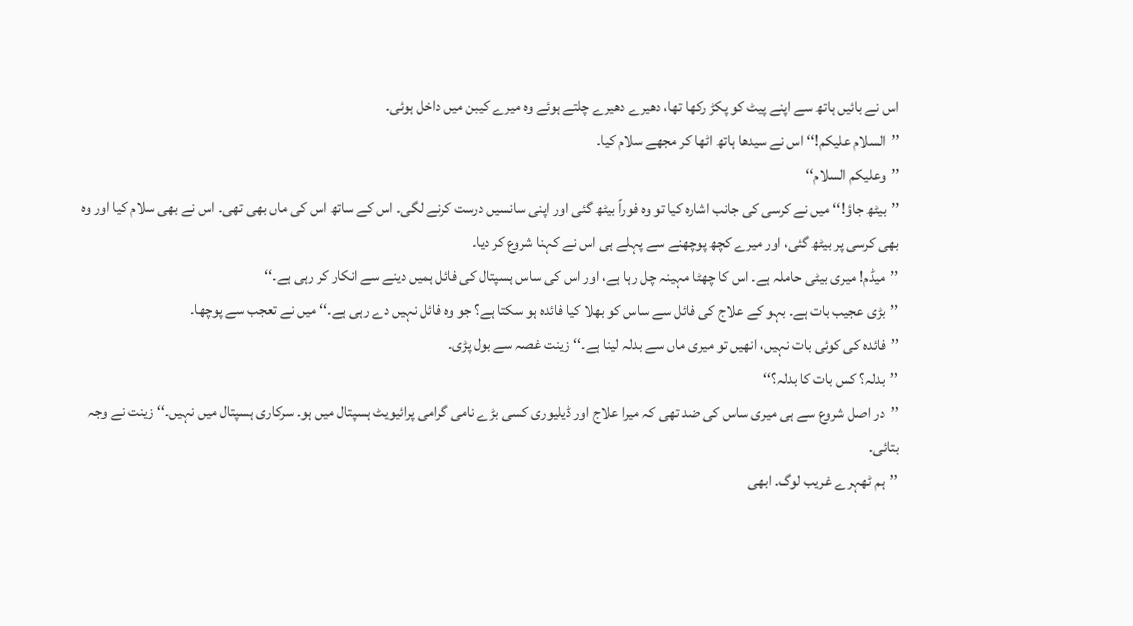اس نے بائیں ہاتھ سے اپنے پیٹ کو پکڑ رکھا تھا، دھیرے دھیرے چلتے ہوئے وہ میرے کیبن میں داخل ہوئی۔
’’السلام علیکم!‘‘ اس نے سیدھا ہاتھ اٹھا کر مجھے سلام کیا۔
’’وعلیکم السلام‘‘
’’بیٹھ جاؤ!‘‘ میں نے کرسی کی جانب اشارہ کیا تو وہ فوراً بیٹھ گئی اور اپنی سانسیں درست کرنے لگی۔ اس کے ساتھ اس کی ماں بھی تھی۔ اس نے بھی سلام کیا اور وہ بھی کرسی پر بیٹھ گئی، اور میرے کچھ پوچھنے سے پہلے ہی اس نے کہنا شروع کر دیا۔
’’میڈم! میری بیٹی حاملہ ہے۔ اس کا چھٹا مہینہ چل رہا ہے، اور اس کی ساس ہسپتال کی فائل ہمیں دینے سے انکار کر رہی ہے۔‘‘
’’بڑی عجیب بات ہے۔ بہو کے علاج کی فائل سے ساس کو بھلا کیا فائدہ ہو سکتا ہے؟ جو وہ فائل نہیں دے رہی ہے۔‘‘ میں نے تعجب سے پوچھا۔
’’فائدہ کی کوئی بات نہیں، انھیں تو میری ماں سے بدلہ لینا ہے۔‘‘ زینت غصہ سے بول پڑی۔
’’بدلہ؟ کس بات کا بدلہ؟‘‘
’’در اصل شروع سے ہی میری ساس کی ضد تھی کہ میرا علاج اور ڈیلیوری کسی بڑے نامی گرامی پرائیویٹ ہسپتال میں ہو۔ سرکاری ہسپتال میں نہیں۔‘‘ زینت نے وجہ بتائی۔
’’ہم ٹھہرے غریب لوگ۔ ابھی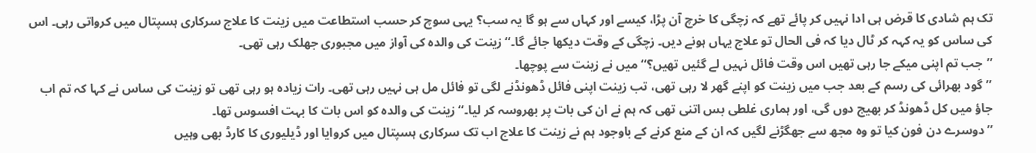تک ہم شادی کا قرض ہی ادا نہیں کر پائے تھے کہ زچگی کا خرچ آن پڑا، کیسے اور کہاں سے ہو گا یہ سب؟ یہی سوچ کر حسب استطاعت میں زینت کا علاج سرکاری ہسپتال میں کرواتی رہی۔ اس کی ساس کو یہ کہہ کر ٹال دیا کہ فی الحال تو علاج یہاں ہونے دیں۔ زچگی کے وقت دیکھا جائے گا۔‘‘ زینت کی والدہ کی آواز میں مجبوری جھلک رہی تھی۔
’’جب تم اپنی میکے جا رہی تھیں اس وقت فائل نہیں لے گئیں تھیں؟‘‘ میں نے زینت سے پوچھا۔
’’گود بھرائی کی رسم کے بعد جب میں زینت کو اپنے گھر لا رہی تھی، تب زینت اپنی فائل ڈھونڈنے لگی تو فائل مل ہی نہیں رہی تھی۔ رات زیادہ ہو رہی تھی تو زینت کی ساس نے کہا کہ تم اب جاؤ میں کل ڈھونڈ کر بھیج دوں گی، اور ہماری غلطی بس اتنی تھی کہ ہم نے ان کی بات پر بھروسہ کر لیا۔‘‘ زینت کی والدہ کو اس بات کا بہت افسوس تھا۔
’’دوسرے دن فون کیا تو وہ مجھ سے جھگڑنے لگیں کہ ان کے منع کرنے کے باوجود ہم نے زینت کا علاج اب تک سرکاری ہسپتال میں کروایا اور ڈیلیوری کا کارڈ بھی وہیں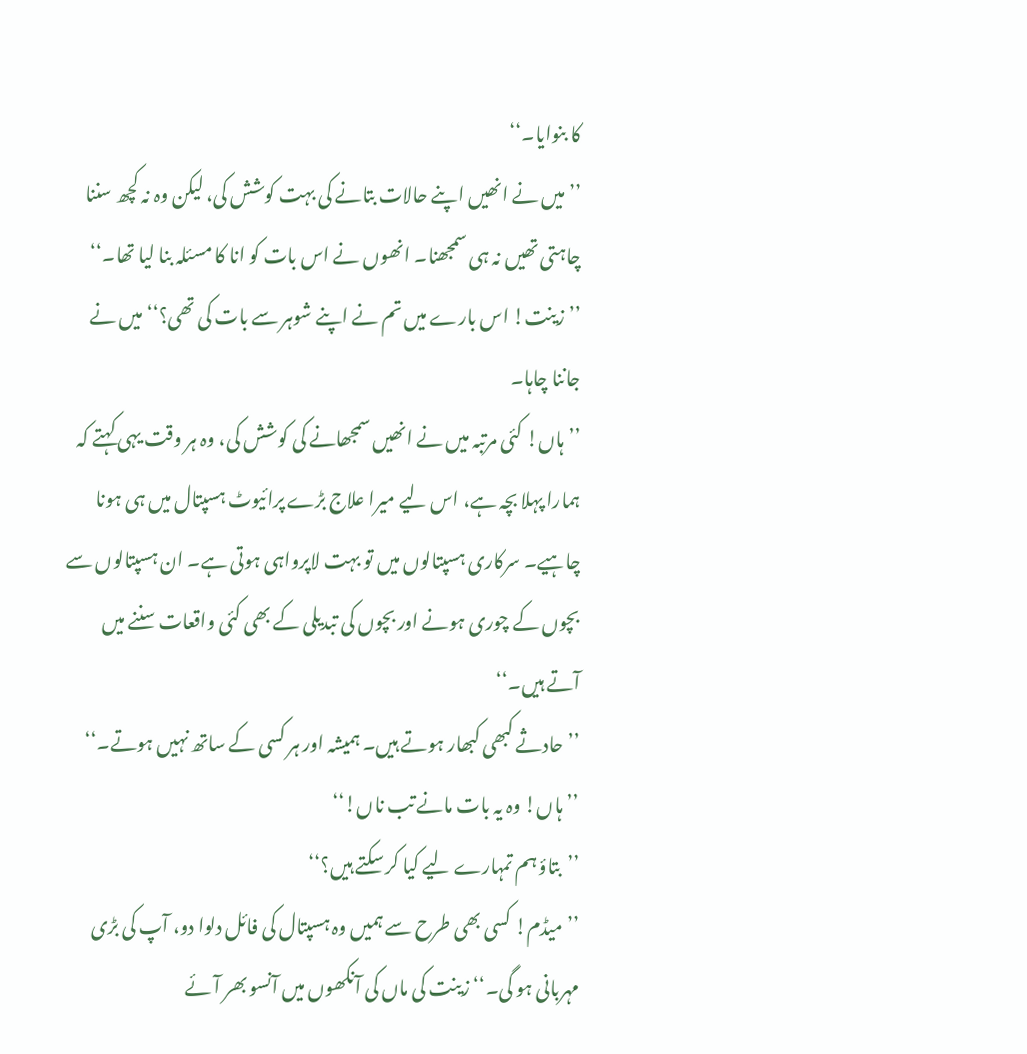کا بنوایا۔‘‘
’’میں نے انھیں اپنے حالات بتانے کی بہت کوشش کی، لیکن وہ نہ کچھ سننا چاہتی تھیں نہ ہی سمجھنا۔ انھوں نے اس بات کو انا کا مسئلہ بنا لیا تھا۔‘‘
’’زینت! اس بارے میں تم نے اپنے شوہر سے بات کی تھی؟‘‘ میں نے جاننا چاہا۔
’’ہاں! کئی مرتبہ میں نے انھیں سمجھانے کی کوشش کی، وہ ہر وقت یہی کہتے کہ ہمارا پہلا بچہ ہے، اس لیے میرا علاج بڑے پرائیوٹ ہسپتال میں ہی ہونا چاہیے۔ سرکاری ہسپتالوں میں تو بہت لاپرواہی ہوتی ہے۔ ان ہسپتالوں سے بچوں کے چوری ہونے اور بچوں کی تبدیلی کے بھی کئی واقعات سننے میں آتے ہیں۔‘‘
’’حادثے کبھی کبھار ہوتے ہیں۔ ہمیشہ اور ہر کسی کے ساتھ نہیں ہوتے۔‘‘
’’ہاں! وہ یہ بات مانے تب ناں!‘‘
’’بتاؤ ہم تمہارے لیے کیا کر سکتے ہیں؟‘‘
’’میڈم! کسی بھی طرح سے ہمیں وہ ہسپتال کی فائل دلوا دو، آپ کی بڑی مہربانی ہو گی۔‘‘ زینت کی ماں کی آنکھوں میں آنسو بھر آئے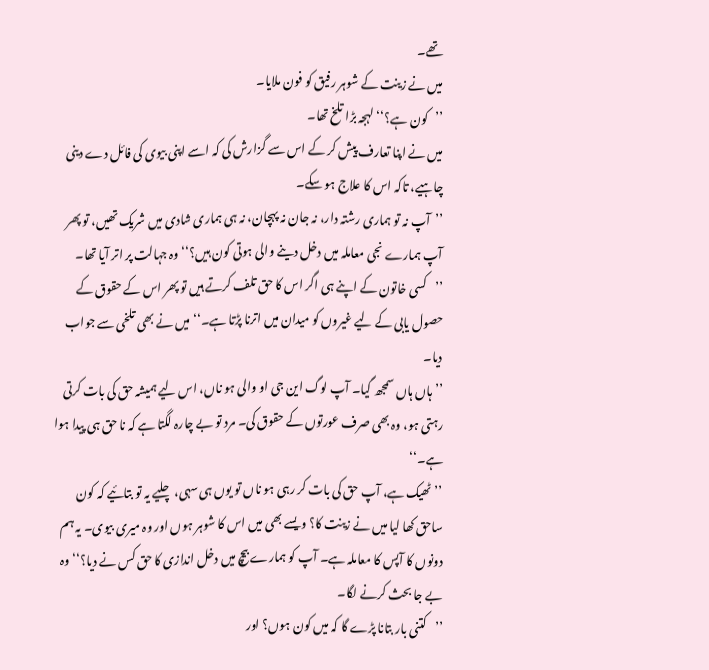تھے۔
میں نے زینت کے شوہر رفیق کو فون ملایا۔
’’کون ہے؟‘‘ لہجہ بڑا تلخ تھا۔
میں نے اپنا تعارف پیش کر کے اس سے گزارش کی کہ اسے اپنی بیوی کی فائل دے دینی چاہیے، تاکہ اس کا علاج ہو سکے۔
’’آپ نہ تو ہماری رشتہ دار، نہ جان نہ پہچان، نہ ہی ہماری شادی میں شریک تھیں، تو پھر آپ ہمارے نجی معاملہ میں دخل دینے والی ہوتی کون ہیں؟‘‘ وہ جہالت پر اتر آیا تھا۔
’’کسی خاتون کے اپنے ہی اگر اس کا حق تلف کرتے ہیں تو پھر اس کے حقوق کے حصول یابی کے لیے غیروں کو میدان میں اترنا پڑتا ہے۔‘‘ میں نے بھی تلخی سے جواب دیا۔
’’ہاں ہاں سمجھ گیا۔ آپ لوگ این جی او والی ہو ناں، اس لیے ہمیشہ حق کی بات کرتی رہتی ہو، وہ بھی صرف عورتوں کے حقوق کی۔ مرد تو بے چارہ لگتا ہے کہ نا حق ہی پیدا ہوا ہے۔‘‘
’’ٹھیک ہے، آپ حق کی بات کر رہی ہو ناں تو یوں ہی سہی، چلیے یہ تو بتائیے کہ کون ساحق کھا لیا میں نے زینت کا؟ ویسے بھی میں اس کا شوہر ہوں اور وہ میری بیوی۔ یہ ہم دونوں کا آپس کا معاملہ ہے۔ آپ کو ہمارے بیچ میں دخل اندازی کا حق کس نے دیا؟‘‘ وہ بے جا بحث کرنے لگا۔
’’کتنی بار بتانا پڑے گا کہ میں کون ہوں؟ اور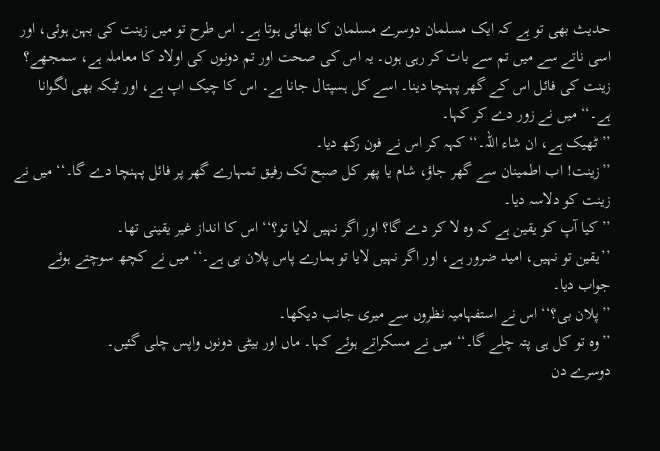حدیث بھی تو ہے کہ ایک مسلمان دوسرے مسلمان کا بھائی ہوتا ہے۔ اس طرح تو میں زینت کی بہن ہوئی، اور اسی ناتے سے میں تم سے بات کر رہی ہوں۔ یہ اس کی صحت اور تم دونوں کی اولاد کا معاملہ ہے، سمجھے؟ زینت کی فائل اس کے گھر پہنچا دینا۔ اسے کل ہسپتال جانا ہے۔ اس کا چیک اپ ہے، اور ٹیکہ بھی لگوانا ہے۔‘‘ میں نے زور دے کر کہا۔
’’ٹھیک ہے، ان شاء اللہ۔‘‘ کہہ کر اس نے فون رکھ دیا۔
’’زینت! اب اطمینان سے گھر جاؤ، شام یا پھر کل صبح تک رفیق تمہارے گھر پر فائل پہنچا دے گا۔‘‘ میں نے زینت کو دلاسہ دیا۔
’’کیا آپ کو یقین ہے کہ وہ لا کر دے گا؟ اور اگر نہیں لایا تو؟‘‘ اس کا انداز غیر یقینی تھا۔
’’یقین تو نہیں، امید ضرور ہے، اور اگر نہیں لایا تو ہمارے پاس پلان بی ہے۔‘‘ میں نے کچھ سوچتے ہوئے جواب دیا۔
’’پلان بی؟‘‘ اس نے استفہامیہ نظروں سے میری جانب دیکھا۔
’’وہ تو کل ہی پتہ چلے گا۔‘‘ میں نے مسکراتے ہوئے کہا۔ ماں اور بیٹی دونوں واپس چلی گئیں۔
دوسرے دن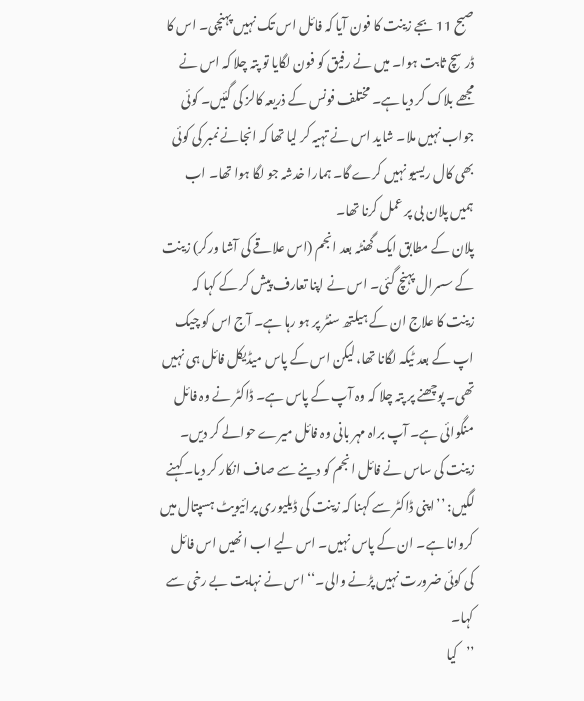صبح 11 بجے زینت کا فون آیا کہ فائل اس تک نہیں پہنچی۔ اس کا ڈر سچ ثابت ہوا۔ میں نے رفیق کو فون لگایا تو پتہ چلا کہ اس نے مجھے بلاک کر دیا ہے۔ مختلف فونس کے ذریعہ کالز کی گئیں۔ کوئی جواب نہیں ملا۔ شاید اس نے تہیہ کر لیا تھا کہ انجانے نمبر کی کوئی بھی کال ریسیو نہیں کرے گا۔ ہمارا خدشہ جو لگا ہوا تھا۔ اب ہمیں پلان بی پر عمل کرنا تھا۔
پلان کے مطابق ایک گھنٹہ بعد انجم (اس علاقے کی آشا ورکر) زینت کے سسرال پہنچ گئی۔ اس نے اپنا تعارف پیش کر کے کہا کہ زینت کا علاج ان کے ہیلتھ سنٹر پر ہو رہا ہے۔ آج اس کو چیک اپ کے بعد ٹیکہ لگانا تھا، لیکن اس کے پاس میڈیکل فائل ہی نہیں تھی۔ پوچھنے پر پتہ چلا کہ وہ آپ کے پاس ہے۔ ڈاکٹر نے وہ فائل منگوائی ہے۔ آپ براہ مہر بانی وہ فائل میرے حوالے کر دیں۔
زینت کی ساس نے فائل انجم کو دینے سے صاف انکار کر دیا۔ کہنے لگیں: ’’اپنی ڈاکٹر سے کہنا کہ زینت کی ڈیلیوری پرائیویٹ ہسپتال میں کروانا ہے۔ ان کے پاس نہیں۔ اس لیے اب انھیں اس فائل کی کوئی ضرورت نہیں پڑنے والی۔‘‘ اس نے نہایت بے رخی سے کہا۔
’’کیا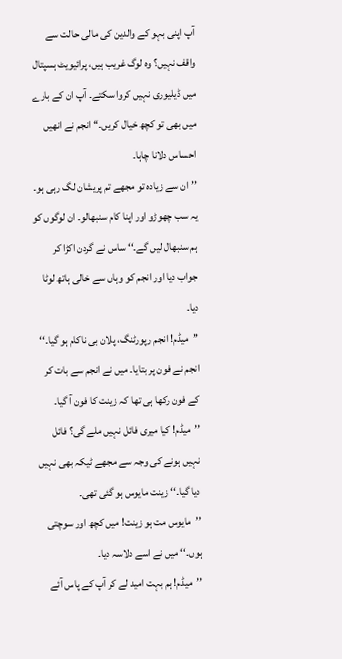آپ اپنی بہو کے والدین کی مالی حالت سے واقف نہیں؟ وہ لوگ غریب ہیں، پرائیویٹ ہسپتال میں ڈیلیوری نہیں کروا سکتے۔ آپ ان کے بارے میں بھی تو کچھ خیال کریں۔‘‘ انجم نے انھیں احساس دلانا چاہا۔
’’ان سے زیادہ تو مجھے تم پریشان لگ رہی ہو۔ یہ سب چھوڑو اور اپنا کام سنبھالو۔ ان لوگوں کو ہم سنبھال لیں گے۔‘‘ ساس نے گردن اکڑا کر جواب دیا اور انجم کو وہاں سے خالی ہاتھ لوٹا دیا۔
’’میڈم! انجم رپورٹنگ، پلان بی ناکام ہو گیا۔‘‘ انجم نے فون پر بتایا۔ میں نے انجم سے بات کر کے فون رکھا ہی تھا کہ زینت کا فون آ گیا۔
’’میڈم! کیا میری فائل نہیں ملے گی؟ فائل نہیں ہونے کی وجہ سے مجھے ٹیکہ بھی نہیں دیا گیا۔‘‘ زینت مایوس ہو گئی تھی۔
’’مایوس مت ہو زینت! میں کچھ اور سوچتی ہوں۔‘‘ میں نے اسے دلاسہ دیا۔
’’میڈم! ہم بہت امید لے کر آپ کے پاس آئے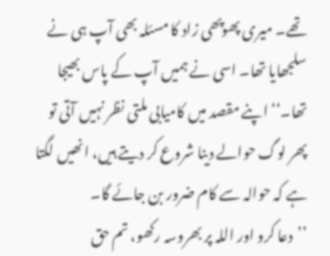تھے۔ میری پھوپھی زاد کا مسئلہ بھی آپ ہی نے سلجھایا تھا۔ اسی نے ہمیں آپ کے پاس بھیجا تھا۔‘‘ اپنے مقصد میں کامیابی ملتی نظر نہیں آتی تو پھر لوگ حوالے دینا شروع کر دیتے ہیں، انھیں لگتا ہے کہ حوالہ سے کام ضرور بن جائے گا۔
’’دعا کرو اور اللہ پر بھروسہ رکھو، تم حق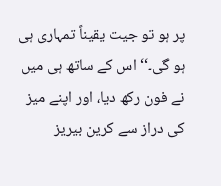پر ہو تو جیت یقیناً تمہاری ہی ہو گی۔‘‘ اس کے ساتھ ہی میں نے فون رکھ دیا، اور اپنے میز کی دراز سے کرین بیریز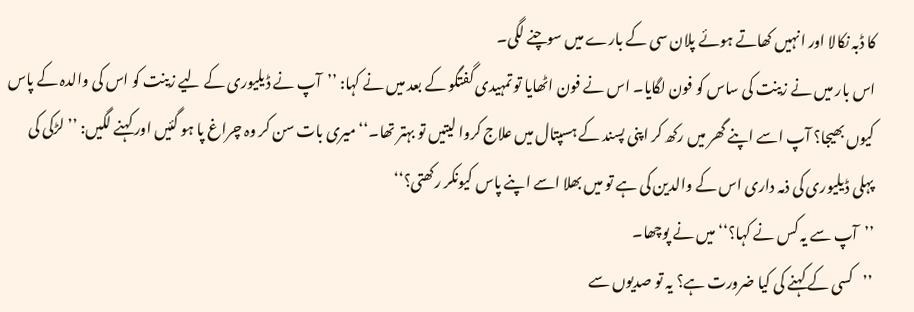کا ڈبہ نکالا اور انہیں کھاتے ہوئے پلان سی کے بارے میں سوچنے لگی۔
اس بار میں نے زینت کی ساس کو فون لگایا۔ اس نے فون اٹھایا تو تمہیدی گفتگو کے بعد میں نے کہا: ’’آپ نے ڈیلیوری کے لیے زینت کو اس کی والدہ کے پاس کیوں بھیجا؟ آپ اسے اپنے گھر میں رکھ کر اپنی پسند کے ہسپتال میں علاج کروا لیتیں تو بہتر تھا۔‘‘ میری بات سن کر وہ چراغ پا ہو گئیں اور کہنے لگیں: ’’لڑکی کی پہلی ڈیلیوری کی ذمہ داری اس کے والدین کی ہے تو میں بھلا اسے اپنے پاس کیونکر رکھتی؟‘‘
’’آپ سے یہ کس نے کہا؟‘‘ میں نے پوچھا۔
’’کسی کے کہنے کی کیا ضرورت ہے؟ یہ تو صدیوں سے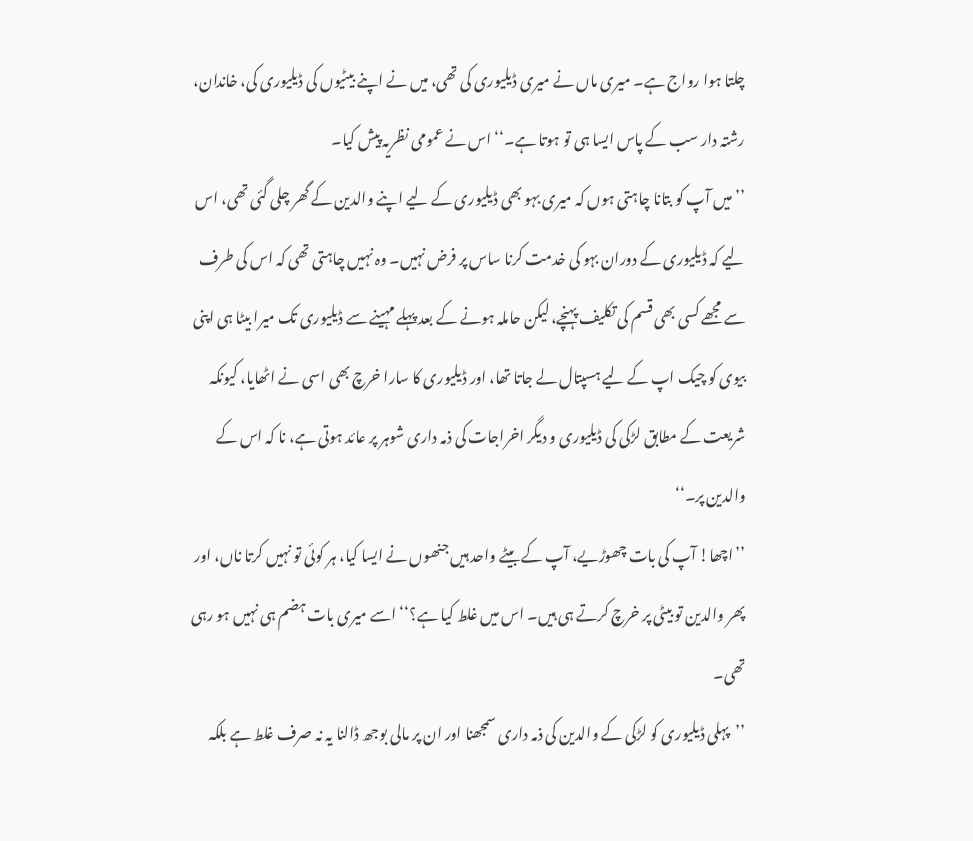چلتا ہوا رواج ہے۔ میری ماں نے میری ڈیلیوری کی تھی، میں نے اپنے بیٹیوں کی ڈیلیوری کی، خاندان، رشتہ دار سب کے پاس ایسا ہی تو ہوتا ہے۔‘‘ اس نے عمومی نظریہ پیش کیا۔
’’میں آپ کو بتانا چاہتی ہوں کہ میری بہو بھی ڈیلیوری کے لیے اپنے والدین کے گھر چلی گئی تھی، اس لیے کہ ڈیلیوری کے دوران بہو کی خدمت کرنا ساس پر فرض نہیں۔ وہ نہیں چاہتی تھی کہ اس کی طرف سے مجھے کسی بھی قسم کی تکلیف پہنچے، لیکن حاملہ ہونے کے بعد پہلے مہینے سے ڈیلیوری تک میرا بیٹا ہی اپنی بیوی کو چیک اپ کے لیے ہسپتال لے جاتا تھا، اور ڈیلیوری کا سارا خرچ بھی اسی نے اٹھایا، کیونکہ شریعت کے مطابق لڑکی کی ڈیلیوری و دیگر اخراجات کی ذمہ داری شوہر پر عائد ہوتی ہے، نا کہ اس کے والدین پر۔‘‘
’’اچھا! آپ کی بات چھوڑیے، آپ کے بیٹے واحد ہیں جنھوں نے ایسا کیا، ہر کوئی تو نہیں کرتا ناں، اور پھر والدین تو بیٹی پر خرچ کرتے ہی ہیں۔ اس میں غلط کیا ہے؟‘‘ اسے میری بات ہضم ہی نہیں ہو رہی تھی۔
’’پہلی ڈیلیوری کو لڑکی کے والدین کی ذمہ داری سمجھنا اور ان پر مالی بوجھ ڈالنا یہ نہ صرف غلط ہے بلکہ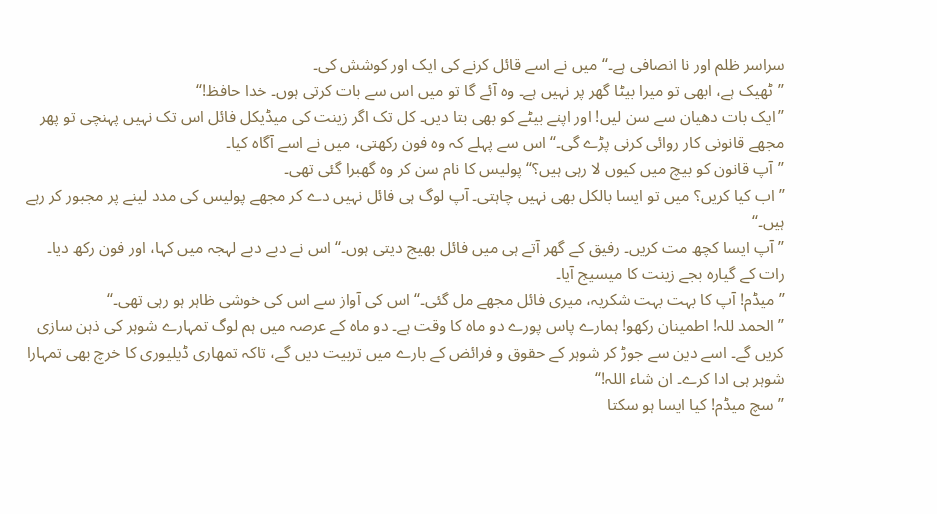سراسر ظلم اور نا انصافی ہے۔‘‘ میں نے اسے قائل کرنے کی ایک اور کوشش کی۔
’’ٹھیک ہے، ابھی تو میرا بیٹا گھر پر نہیں ہے۔ وہ آئے گا تو میں اس سے بات کرتی ہوں۔ خدا حافظ!‘‘
’’ایک بات دھیان سے سن لیں! اور اپنے بیٹے کو بھی بتا دیں۔ کل تک اگر زینت کی میڈیکل فائل اس تک نہیں پہنچی تو پھر مجھے قانونی کار روائی کرنی پڑے گی۔‘‘ اس سے پہلے کہ وہ فون رکھتی، میں نے اسے آگاہ کیا۔
’’آپ قانون کو بیچ میں کیوں لا رہی ہیں؟‘‘ پولیس کا نام سن کر وہ گھبرا گئی تھی۔
’’اب کیا کریں؟ میں تو ایسا بالکل بھی نہیں چاہتی۔ آپ لوگ ہی فائل نہیں دے کر مجھے پولیس کی مدد لینے پر مجبور کر رہے ہیں۔‘‘
’’آپ ایسا کچھ مت کریں۔ رفیق کے گھر آتے ہی میں فائل بھیج دیتی ہوں۔‘‘ اس نے دبے دبے لہجہ میں کہا، اور فون رکھ دیا۔
رات کے گیارہ بجے زینت کا میسیج آیا۔
’’میڈم! آپ کا بہت بہت شکریہ، میری فائل مجھے مل گئی۔‘‘ اس کی آواز سے اس کی خوشی ظاہر ہو رہی تھی۔‘‘
’’الحمد للہ! اطمینان رکھو! ہمارے پاس پورے دو ماہ کا وقت ہے۔ دو ماہ کے عرصہ میں ہم لوگ تمہارے شوہر کی ذہن سازی کریں گے۔ اسے دین سے جوڑ کر شوہر کے حقوق و فرائض کے بارے میں تربیت دیں گے، تاکہ تمھاری ڈیلیوری کا خرچ بھی تمہارا شوہر ہی ادا کرے۔ ان شاء اللہ!‘‘
’’سچ میڈم! کیا ایسا ہو سکتا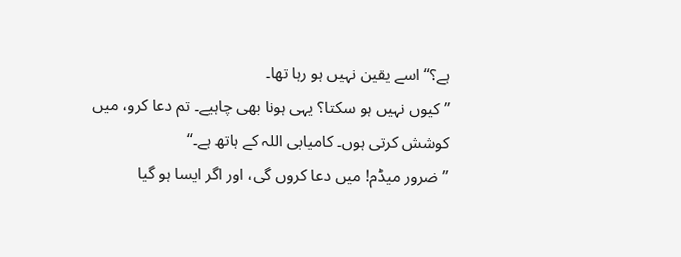ہے؟‘‘ اسے یقین نہیں ہو رہا تھا۔
’’کیوں نہیں ہو سکتا؟ یہی ہونا بھی چاہیے۔ تم دعا کرو، میں کوشش کرتی ہوں۔ کامیابی اللہ کے ہاتھ ہے۔‘‘
’’ضرور میڈم! میں دعا کروں گی، اور اگر ایسا ہو گیا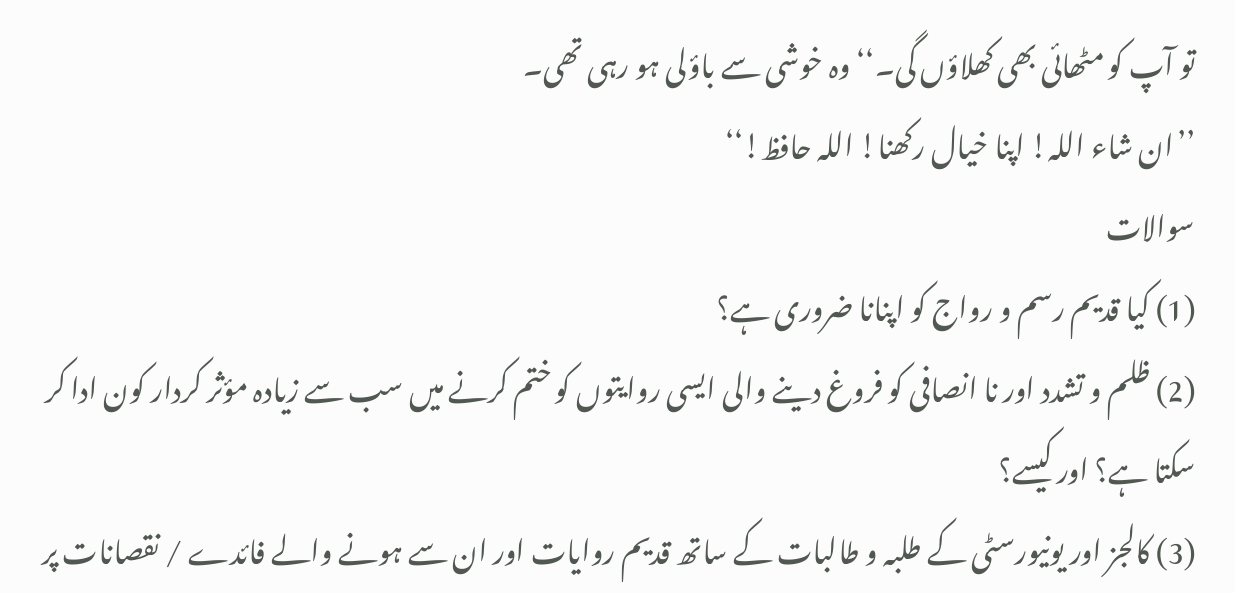تو آپ کو مٹھائی بھی کھلاؤں گی۔‘‘ وہ خوشی سے باؤلی ہو رہی تھی۔
’’ان شاء اللہ! اپنا خیال رکھنا! اللہ حافظ!‘‘
سوالات
(1) کیا قدیم رسم و رواج کو اپنانا ضروری ہے؟
(2) ظلم و تشدد اور نا انصافی کو فروغ دینے والی ایسی روایتوں کو ختم کرنے میں سب سے زیادہ مؤثر کردار کون ادا کر سکتا ہے؟ اور کیسے؟
(3) کالجز اور یونیورسٹی کے طلبہ و طالبات کے ساتھ قدیم روایات اور ان سے ہونے والے فائدے / نقصانات پر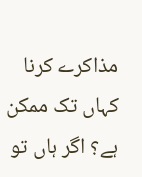مذاکرے کرنا کہاں تک ممکن ہے؟ اگر ہاں تو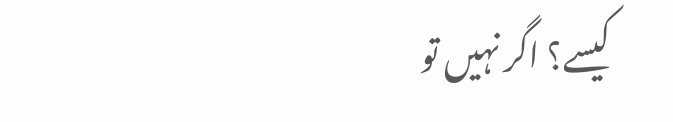کیسے؟ اگر نہیں تو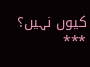کیوں نہیں؟
٭٭٭